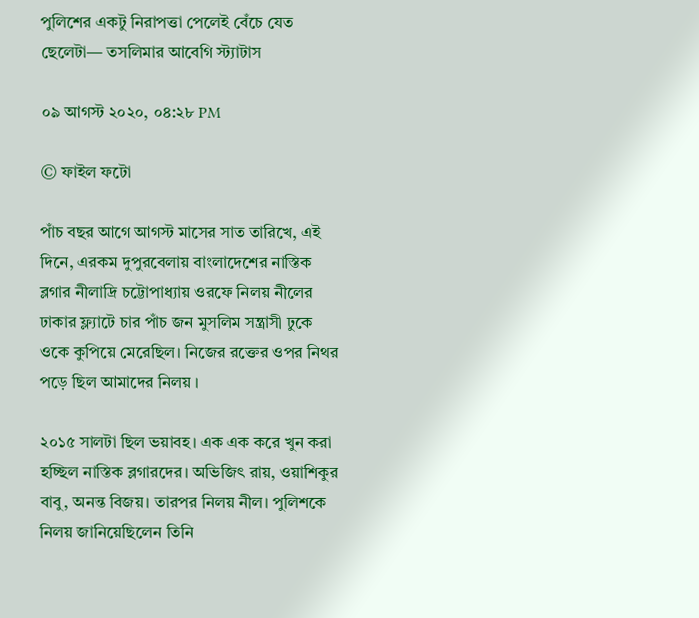পুলিশের একটু নিরাপত্তা পেলেই বেঁচে যেত ছেলেটা— তসলিমার আবেগি স্ট্যাটাস

০৯ আগস্ট ২০২০, ০৪:২৮ PM

© ফাইল ফটো

পাঁচ বছর আগে আগস্ট মাসের সাত তারিখে, এই দিনে, এরকম দুপুরবেলায় বাংলাদেশের নাস্তিক ব্লগার নীলাদ্রি চট্টোপাধ্যায় ওরফে নিলয় নীলের ঢাকার ফ্ল্যাটে চার পাঁচ জন মুসলিম সন্ত্রাসী ঢুকে ওকে কুপিয়ে মেরেছিল। নিজের রক্তের ওপর নিথর পড়ে ছিল আমাদের নিলয় ।

২০১৫ সালটা ছিল ভয়াবহ। এক এক করে খুন করা হচ্ছিল নাস্তিক ব্লগারদের। অভিজিৎ রায়, ওয়াশিকুর বাবু, অনন্ত বিজয়। তারপর নিলয় নীল। পুলিশকে নিলয় জানিয়েছিলেন তিনি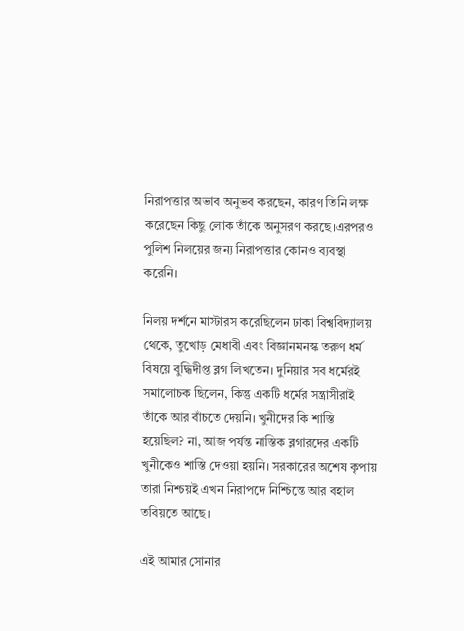নিরাপত্তার অভাব অনুভব করছেন, কারণ তিনি লক্ষ করেছেন কিছু লোক তাঁকে অনুসরণ করছে।এরপরও পুলিশ নিলয়ের জন্য নিরাপত্তার কোনও ব্যবস্থা করেনি।

নিলয় দর্শনে মাস্টারস করেছিলেন ঢাকা বিশ্ববিদ্যালয় থেকে, তুখোড় মেধাবী এবং বিজ্ঞানমনস্ক তরুণ ধর্ম বিষয়ে বুদ্ধিদীপ্ত ব্লগ লিখতেন। দুনিয়ার সব ধর্মেরই সমালোচক ছিলেন, কিন্তু একটি ধর্মের সন্ত্রাসীরাই তাঁকে আর বাঁচতে দেয়নি। খুনীদের কি শাস্তি হয়েছিল? না, আজ পর্যন্ত নাস্তিক ব্লগারদের একটি খুনীকেও শাস্তি দেওয়া হয়নি। সরকারের অশেষ কৃপায় তারা নিশ্চয়ই এখন নিরাপদে নিশ্চিন্তে আর বহাল তবিয়তে আছে।

এই আমার সোনার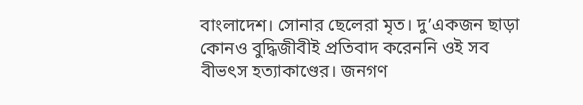বাংলাদেশ। সোনার ছেলেরা মৃত। দু’একজন ছাড়া কোনও বুদ্ধিজীবীই প্রতিবাদ করেননি ওই সব বীভৎস হত্যাকাণ্ডের। জনগণ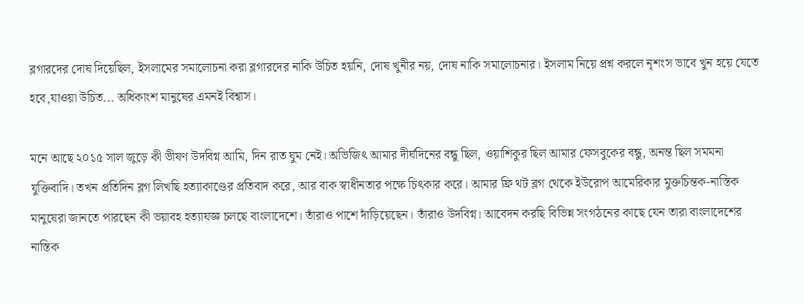ব্লগারদের দোষ দিয়েছিল, ইসলামের সমালোচনা করা ব্লগারদের নাকি উচিত হয়নি, দোষ খুনীর নয়, দোষ নাকি সমালোচনার। ইসলাম নিয়ে প্রশ্ন করলে নৃশংস ভাবে খুন হয়ে যেতে হবে,যাওয়া উচিত... অধিকাংশ মানুষের এমনই বিশ্বাস।

মনে আছে ২০১৫ সাল জুড়ে কী ভীষণ উদবিগ্ন আমি, দিন রাত ঘুম নেই। অভিজিৎ আমার দীর্ঘদিনের বন্ধু ছিল, ওয়াশিকুর ছিল আমার ফেসবুকের বন্ধু, অনন্ত ছিল সমমনা যুক্তিবাদি। তখন প্রতিদিন ব্লগ লিখছি হত্যাকাণ্ডের প্রতিবাদ করে, আর বাক স্বাধীনতার পক্ষে চিৎকার করে। আমার ফ্রি থট ব্লগ থেকে ইউরোপ আমেরিকার মুক্তচিন্তক-নাস্তিক মানুষেরা জানতে পারছেন কী ভয়াবহ হত্যাযজ্ঞ চলছে বাংলাদেশে। তাঁরাও পাশে দাঁড়িয়েছেন। তাঁরাও উদবিগ্ন। আবেদন করছি বিভিন্ন সংগঠনের কাছে যেন তারা বাংলাদেশের নাস্তিক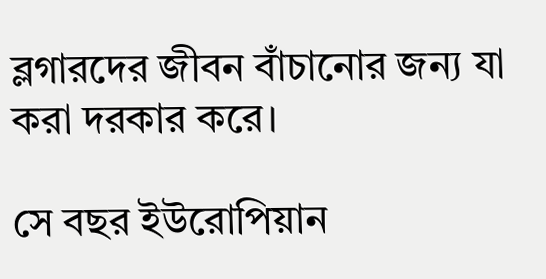ব্লগারদের জীবন বাঁচানোর জন্য যা করা দরকার করে।

সে বছর ইউরোপিয়ান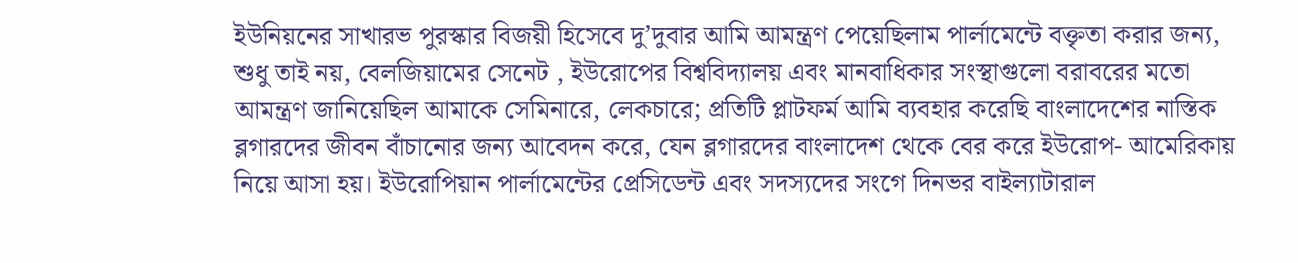ইউনিয়নের সাখারভ পুরস্কার বিজয়ী হিসেবে দু’দুবার আমি আমন্ত্রণ পেয়েছিলাম পার্লামেন্টে বক্তৃতা করার জন্য, শুধু তাই নয়, বেলজিয়ামের সেনেট , ইউরোপের বিশ্ববিদ্যালয় এবং মানবাধিকার সংস্থাগুলো বরাবরের মতো আমন্ত্রণ জানিয়েছিল আমাকে সেমিনারে, লেকচারে; প্রতিটি প্লাটফর্ম আমি ব্যবহার করেছি বাংলাদেশের নাস্তিক ব্লগারদের জীবন বাঁচানোর জন্য আবেদন করে, যেন ব্লগারদের বাংলাদেশ থেকে বের করে ইউরোপ- আমেরিকায় নিয়ে আসা হয়। ইউরোপিয়ান পার্লামেন্টের প্রেসিডেন্ট এবং সদস্যদের সংগে দিনভর বাইল্যাটারাল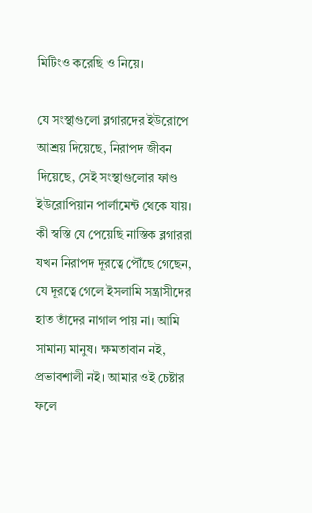মিটিংও করেছি ও নিয়ে।

যে সংস্থাগুলো ব্লগারদের ইউরোপে আশ্রয় দিয়েছে, নিরাপদ জীবন দিয়েছে, সেই সংস্থাগুলোর ফাণ্ড ইউরোপিয়ান পার্লামেন্ট থেকে যায়। কী স্বস্তি যে পেয়েছি নাস্তিক ব্লগাররা যখন নিরাপদ দূরত্বে পৌঁছে গেছেন, যে দূরত্বে গেলে ইসলামি সন্ত্রাসীদের হাত তাঁদের নাগাল পায় না। আমি সামান্য মানুষ। ক্ষমতাবান নই, প্রভাবশালী নই। আমার ওই চেষ্টার ফলে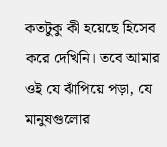কতটুকু কী হয়েছে হিসেব করে দেখিনি। তবে আমার ওই যে ঝাঁপিয়ে পড়া, যে মানুষগুলোর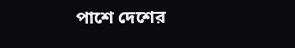পাশে দেশের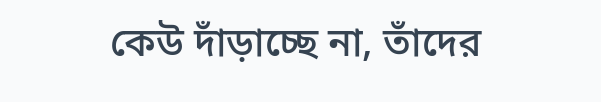কেউ দাঁড়াচ্ছে না, তাঁদের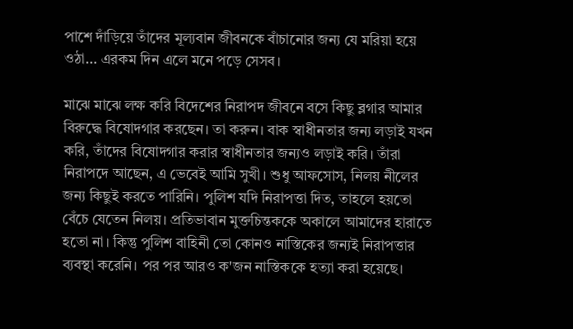পাশে দাঁড়িয়ে তাঁদের মূল্যবান জীবনকে বাঁচানোর জন্য যে মরিয়া হয়ে ওঠা... এরকম দিন এলে মনে পড়ে সেসব।

মাঝে মাঝে লক্ষ করি বিদেশের নিরাপদ জীবনে বসে কিছু ব্লগার আমার বিরুদ্ধে বিষোদগার করছেন। তা করুন। বাক স্বাধীনতার জন্য লড়াই যখন করি, তাঁদের বিষোদগার করার স্বাধীনতার জন্যও লড়াই করি। তাঁরা নিরাপদে আছেন, এ ভেবেই আমি সুখী। শুধু আফসোস, নিলয় নীলের জন্য কিছুই করতে পারিনি। পুলিশ যদি নিরাপত্তা দিত, তাহলে হয়তো বেঁচে যেতেন নিলয়। প্রতিভাবান মুক্তচিন্তককে অকালে আমাদের হারাতে হতো না। কিন্তু পুলিশ বাহিনী তো কোনও নাস্তিকের জন্যই নিরাপত্তার ব্যবস্থা করেনি। পর পর আরও ক'জন নাস্তিককে হত্যা করা হয়েছে।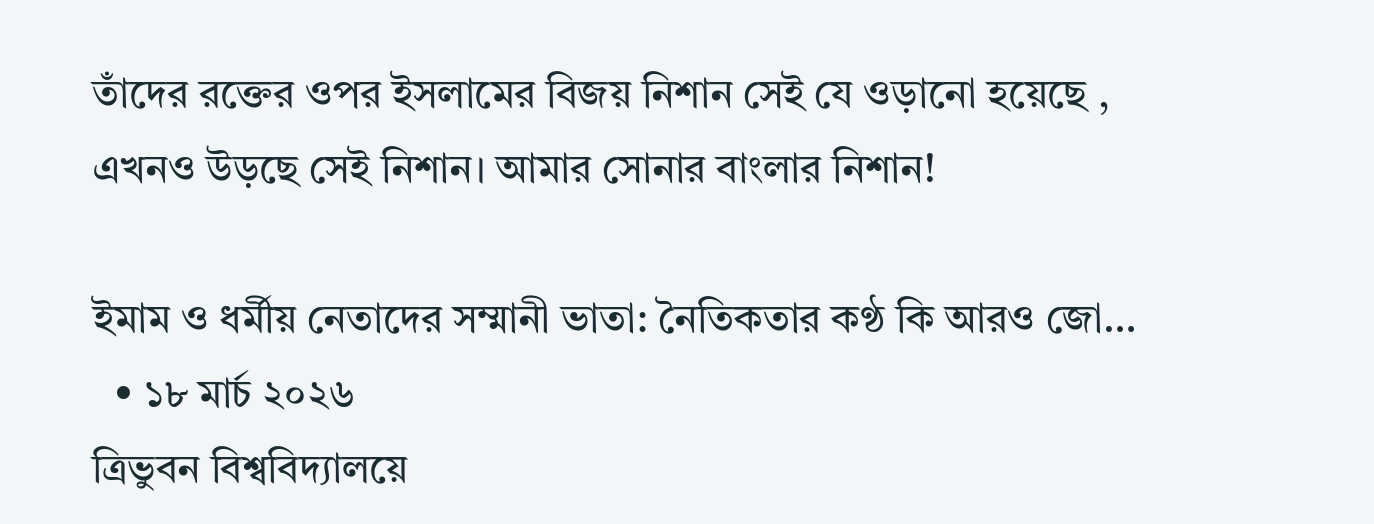তাঁদের রক্তের ওপর ইসলামের বিজয় নিশান সেই যে ওড়ানো হয়েছে , এখনও উড়ছে সেই নিশান। আমার সোনার বাংলার নিশান!

ইমাম ও ধর্মীয় নেতাদের সম্মানী ভাতা: নৈতিকতার কণ্ঠ কি আরও জো…
  • ১৮ মার্চ ২০২৬
ত্রিভুবন বিশ্ববিদ্যালয়ে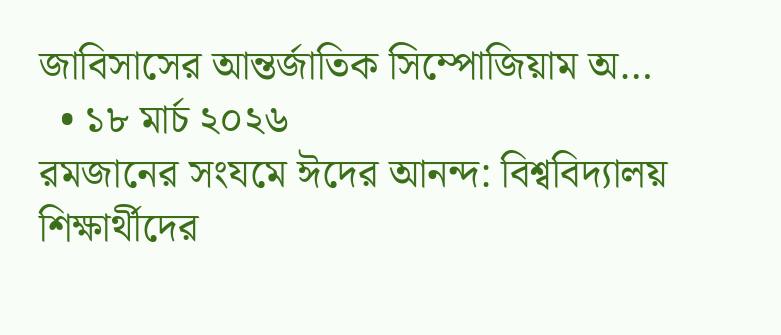জাবিসাসের আন্তর্জাতিক সিম্পোজিয়াম অ…
  • ১৮ মার্চ ২০২৬
রমজানের সংযমে ঈদের আনন্দ: বিশ্ববিদ্যালয় শিক্ষার্থীদের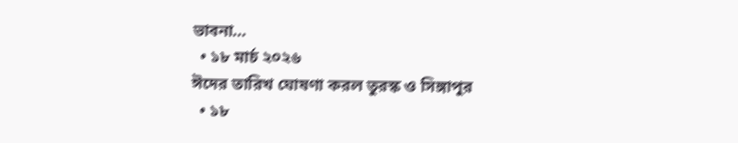ভাবনা…
  • ১৮ মার্চ ২০২৬
ঈদের তারিখ ঘোষণা করল তুরস্ক ও সিঙ্গাপুর
  • ১৮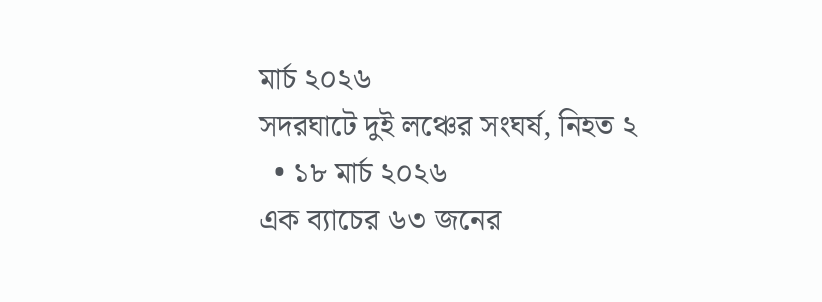মার্চ ২০২৬
সদরঘাটে দুই লঞ্চের সংঘর্ষ, নিহত ২
  • ১৮ মার্চ ২০২৬
এক ব্যাচের ৬৩ জনের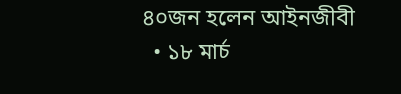৪০জন হলেন আইনজীবী
  • ১৮ মার্চ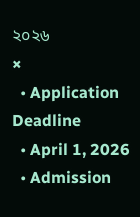২০২৬
×
  • Application Deadline
  • April 1, 2026
  • Admission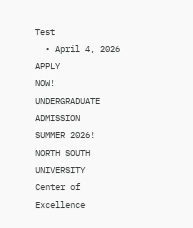Test
  • April 4, 2026
APPLY
NOW!
UNDERGRADUATE ADMISSION
SUMMER 2026!
NORTH SOUTH UNIVERSITY
Center of Excellence